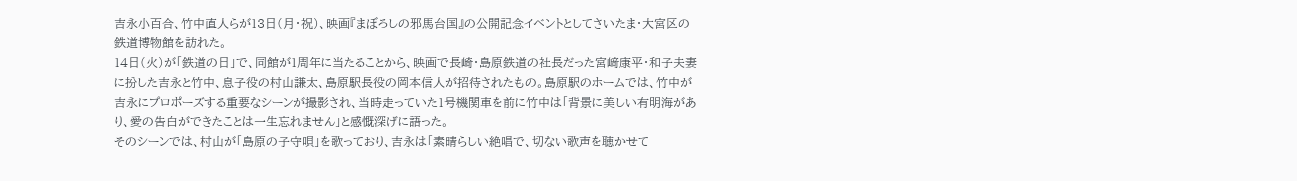吉永小百合、竹中直人らが13日(月・祝)、映画『まぼろしの邪馬台国』の公開記念イベントとしてさいたま・大宮区の鉄道博物館を訪れた。
14日(火)が「鉄道の日」で、同館が1周年に当たることから、映画で長崎・島原鉄道の社長だった宮﨑康平・和子夫妻に扮した吉永と竹中、息子役の村山謙太、島原駅長役の岡本信人が招待されたもの。島原駅のホームでは、竹中が吉永にプロポーズする重要なシーンが撮影され、当時走っていた1号機関車を前に竹中は「背景に美しい有明海があり、愛の告白ができたことは一生忘れません」と感慨深げに語った。
そのシーンでは、村山が「島原の子守唄」を歌っており、吉永は「素晴らしい絶唱で、切ない歌声を聴かせて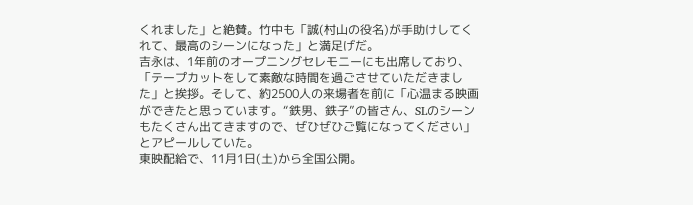くれました」と絶賛。竹中も「誠(村山の役名)が手助けしてくれて、最高のシーンになった」と満足げだ。
吉永は、1年前のオープニングセレモニーにも出席しており、「テープカットをして素敵な時間を過ごさせていただきました」と挨拶。そして、約2500人の来場者を前に「心温まる映画ができたと思っています。“鉄男、鉄子”の皆さん、SLのシーンもたくさん出てきますので、ぜひぜひご覧になってください」とアピールしていた。
東映配給で、11月1日(土)から全国公開。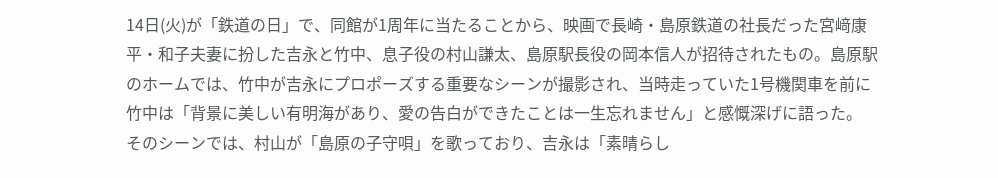14日(火)が「鉄道の日」で、同館が1周年に当たることから、映画で長崎・島原鉄道の社長だった宮﨑康平・和子夫妻に扮した吉永と竹中、息子役の村山謙太、島原駅長役の岡本信人が招待されたもの。島原駅のホームでは、竹中が吉永にプロポーズする重要なシーンが撮影され、当時走っていた1号機関車を前に竹中は「背景に美しい有明海があり、愛の告白ができたことは一生忘れません」と感慨深げに語った。
そのシーンでは、村山が「島原の子守唄」を歌っており、吉永は「素晴らし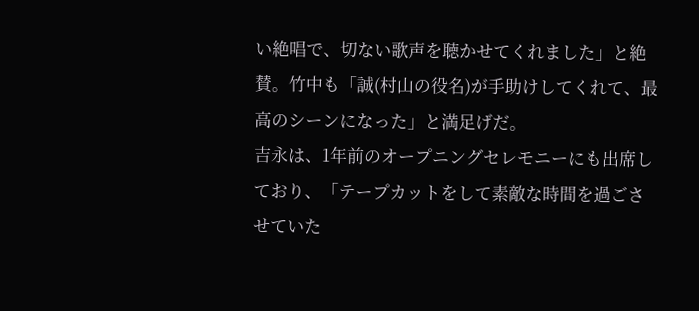い絶唱で、切ない歌声を聴かせてくれました」と絶賛。竹中も「誠(村山の役名)が手助けしてくれて、最高のシーンになった」と満足げだ。
吉永は、1年前のオープニングセレモニーにも出席しており、「テープカットをして素敵な時間を過ごさせていた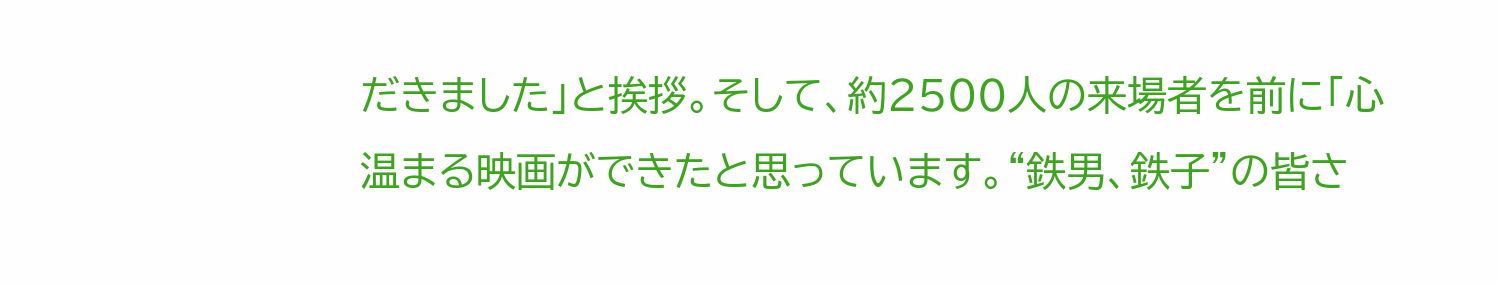だきました」と挨拶。そして、約2500人の来場者を前に「心温まる映画ができたと思っています。“鉄男、鉄子”の皆さ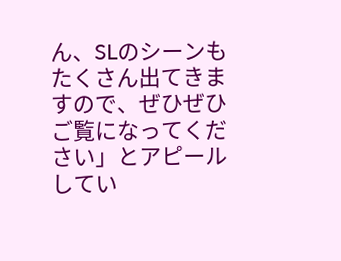ん、SLのシーンもたくさん出てきますので、ぜひぜひご覧になってください」とアピールしてい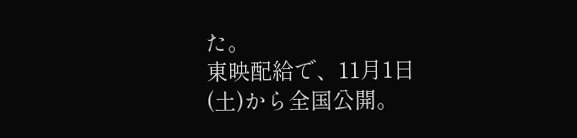た。
東映配給で、11月1日(土)から全国公開。